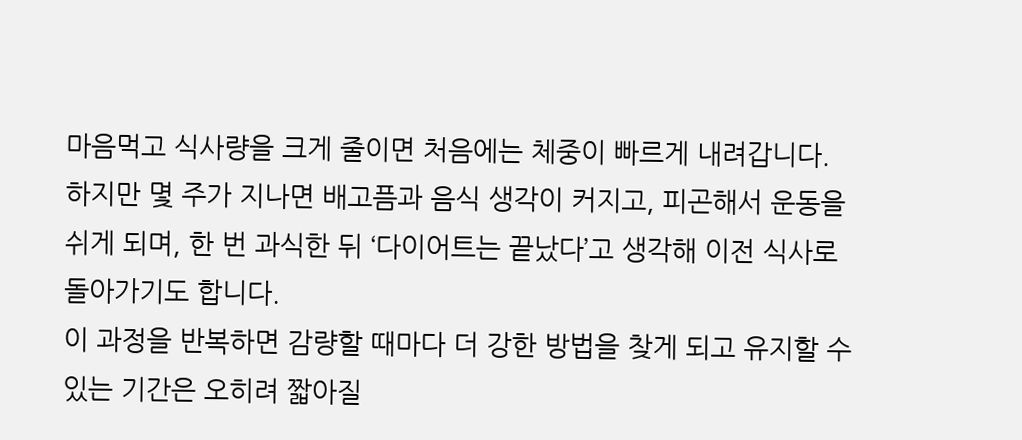마음먹고 식사량을 크게 줄이면 처음에는 체중이 빠르게 내려갑니다. 하지만 몇 주가 지나면 배고픔과 음식 생각이 커지고, 피곤해서 운동을 쉬게 되며, 한 번 과식한 뒤 ‘다이어트는 끝났다’고 생각해 이전 식사로 돌아가기도 합니다.
이 과정을 반복하면 감량할 때마다 더 강한 방법을 찾게 되고 유지할 수 있는 기간은 오히려 짧아질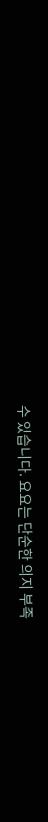수 있습니다. 요요는 단순한 의지 부족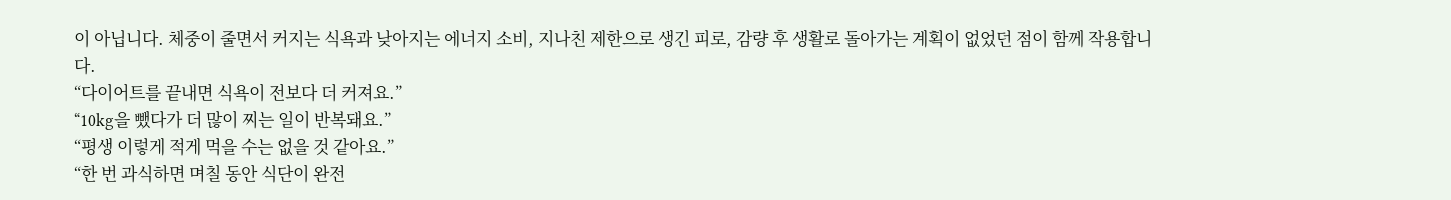이 아닙니다. 체중이 줄면서 커지는 식욕과 낮아지는 에너지 소비, 지나친 제한으로 생긴 피로, 감량 후 생활로 돌아가는 계획이 없었던 점이 함께 작용합니다.
“다이어트를 끝내면 식욕이 전보다 더 커져요.”
“10kg을 뺐다가 더 많이 찌는 일이 반복돼요.”
“평생 이렇게 적게 먹을 수는 없을 것 같아요.”
“한 번 과식하면 며칠 동안 식단이 완전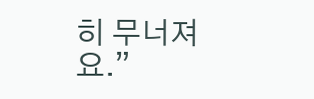히 무너져요.”